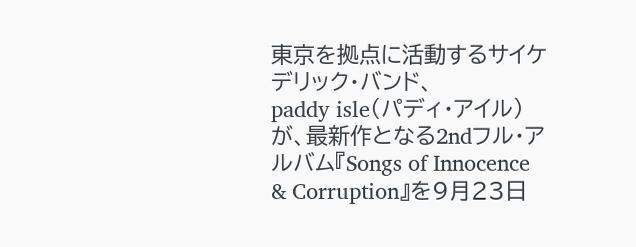東京を拠点に活動するサイケデリック・バンド、
paddy isle(パディ・アイル)が、最新作となる2ndフル・アルバム『Songs of Innocence & Corruption』を9月23日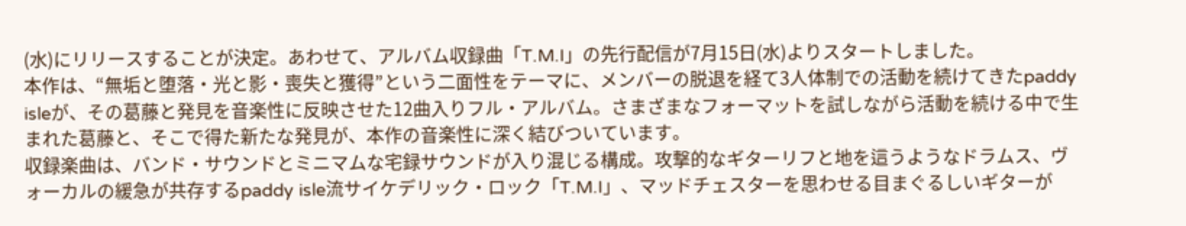(水)にリリースすることが決定。あわせて、アルバム収録曲「T.M.I」の先行配信が7月15日(水)よりスタートしました。
本作は、“無垢と堕落・光と影・喪失と獲得”という二面性をテーマに、メンバーの脱退を経て3人体制での活動を続けてきたpaddy isleが、その葛藤と発見を音楽性に反映させた12曲入りフル・アルバム。さまざまなフォーマットを試しながら活動を続ける中で生まれた葛藤と、そこで得た新たな発見が、本作の音楽性に深く結びついています。
収録楽曲は、バンド・サウンドとミニマムな宅録サウンドが入り混じる構成。攻撃的なギターリフと地を這うようなドラムス、ヴォーカルの緩急が共存するpaddy isle流サイケデリック・ロック「T.M.I」、マッドチェスターを思わせる目まぐるしいギターが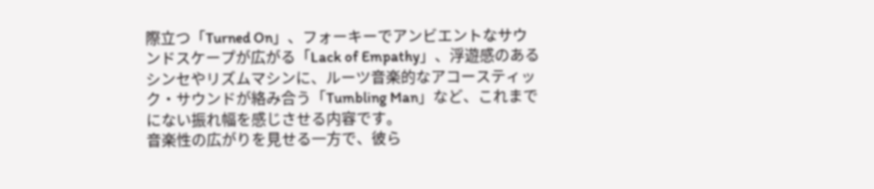際立つ「Turned On」、フォーキーでアンビエントなサウンドスケープが広がる「Lack of Empathy」、浮遊感のあるシンセやリズムマシンに、ルーツ音楽的なアコースティック・サウンドが絡み合う「Tumbling Man」など、これまでにない振れ幅を感じさせる内容です。
音楽性の広がりを見せる一方で、彼ら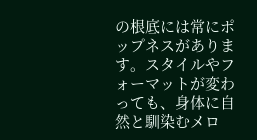の根底には常にポップネスがあります。スタイルやフォーマットが変わっても、身体に自然と馴染むメロ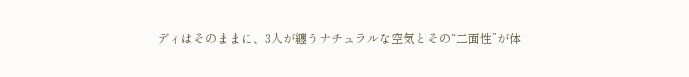ディはそのままに、3人が纏うナチュラルな空気とその“二面性”が体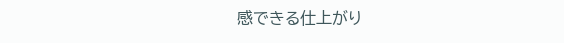感できる仕上がり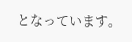となっています。